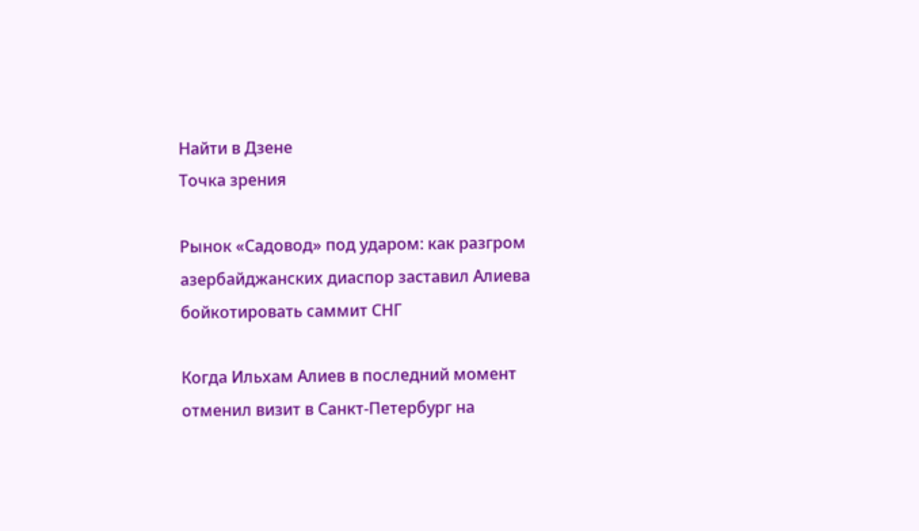Найти в Дзене
Точка зрения

Рынок «Садовод» под ударом: как разгром азербайджанских диаспор заставил Алиева бойкотировать саммит СНГ

Когда Ильхам Алиев в последний момент отменил визит в Санкт-Петербург на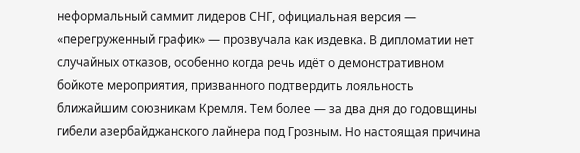неформальный саммит лидеров СНГ, официальная версия — «перегруженный график» — прозвучала как издевка. В дипломатии нет случайных отказов, особенно когда речь идёт о демонстративном бойкоте мероприятия, призванного подтвердить лояльность ближайшим союзникам Кремля. Тем более — за два дня до годовщины гибели азербайджанского лайнера под Грозным. Но настоящая причина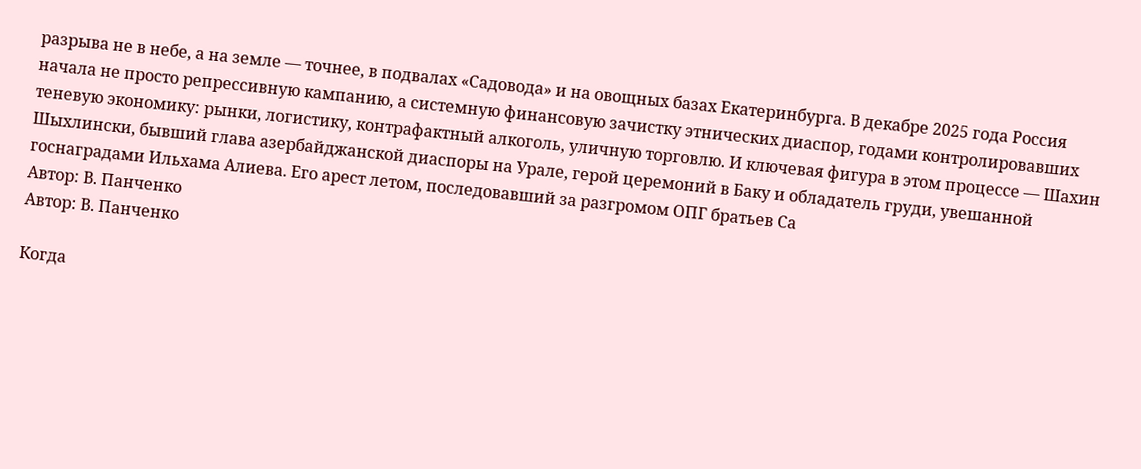разрыва не в небе, а на земле — точнее, в подвалах «Садовода» и на овощных базах Екатеринбурга. В декабре 2025 года Россия начала не просто репрессивную кампанию, а системную финансовую зачистку этнических диаспор, годами контролировавших теневую экономику: рынки, логистику, контрафактный алкоголь, уличную торговлю. И ключевая фигура в этом процессе — Шахин Шыхлински, бывший глава азербайджанской диаспоры на Урале, герой церемоний в Баку и обладатель груди, увешанной госнаградами Ильхама Алиева. Его арест летом, последовавший за разгромом ОПГ братьев Са
Автор: В. Панченко
Автор: В. Панченко

Когда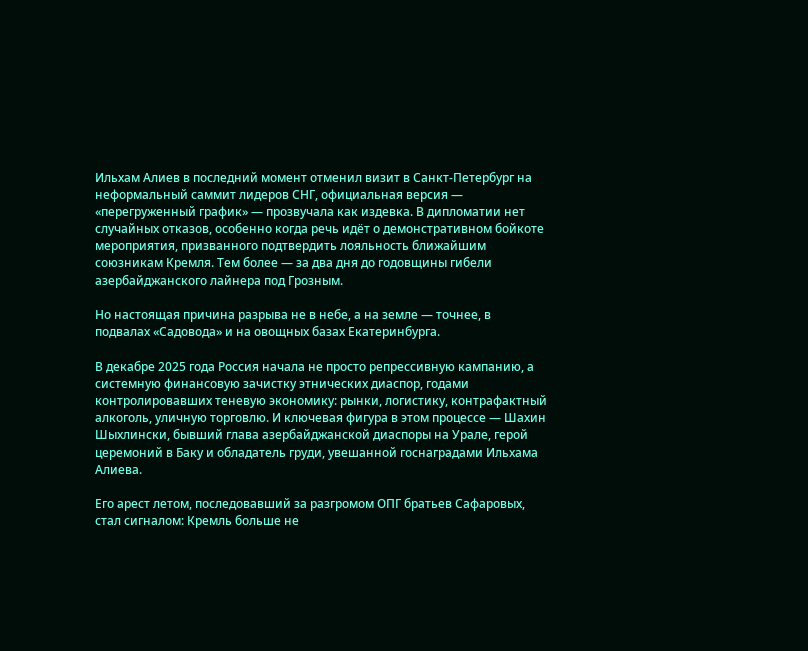Ильхам Алиев в последний момент отменил визит в Санкт-Петербург на неформальный саммит лидеров СНГ, официальная версия — «перегруженный график» — прозвучала как издевка. В дипломатии нет случайных отказов, особенно когда речь идёт о демонстративном бойкоте мероприятия, призванного подтвердить лояльность ближайшим союзникам Кремля. Тем более — за два дня до годовщины гибели азербайджанского лайнера под Грозным.

Но настоящая причина разрыва не в небе, а на земле — точнее, в подвалах «Садовода» и на овощных базах Екатеринбурга.

В декабре 2025 года Россия начала не просто репрессивную кампанию, а системную финансовую зачистку этнических диаспор, годами контролировавших теневую экономику: рынки, логистику, контрафактный алкоголь, уличную торговлю. И ключевая фигура в этом процессе — Шахин Шыхлински, бывший глава азербайджанской диаспоры на Урале, герой церемоний в Баку и обладатель груди, увешанной госнаградами Ильхама Алиева.

Его арест летом, последовавший за разгромом ОПГ братьев Сафаровых, стал сигналом: Кремль больше не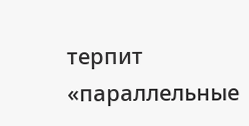терпит «параллельные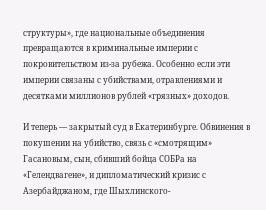структуры», где национальные объединения превращаются в криминальные империи с покровительством из-за рубежа. Особенно если эти империи связаны с убийствами, отравлениями и десятками миллионов рублей «грязных» доходов.

И теперь — закрытый суд в Екатеринбурге. Обвинения в покушении на убийство, связь с «смотрящим» Гасановым, сын, сбивший бойца СОБРа на «Гелендвагене», и дипломатический кризис с Азербайджаном, где Шыхлинского-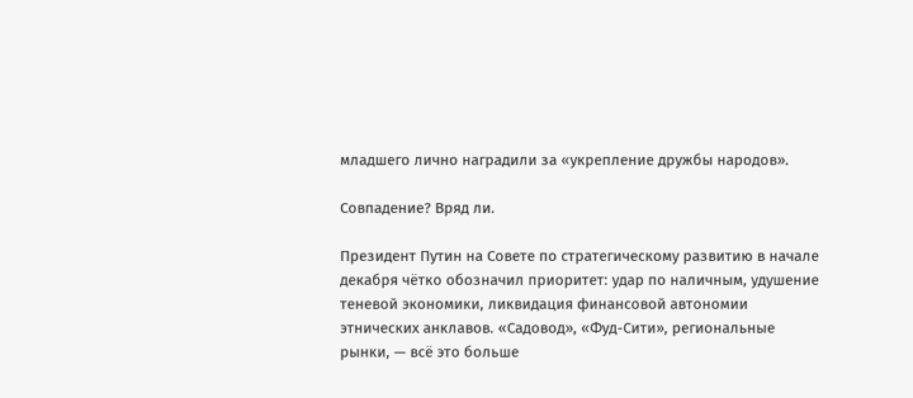младшего лично наградили за «укрепление дружбы народов».

Совпадение? Вряд ли.

Президент Путин на Совете по стратегическому развитию в начале декабря чётко обозначил приоритет: удар по наличным, удушение теневой экономики, ликвидация финансовой автономии этнических анклавов. «Садовод», «Фуд-Сити», региональные рынки, — всё это больше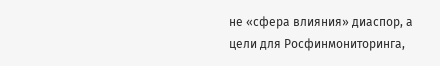не «сфера влияния» диаспор, а цели для Росфинмониторинга,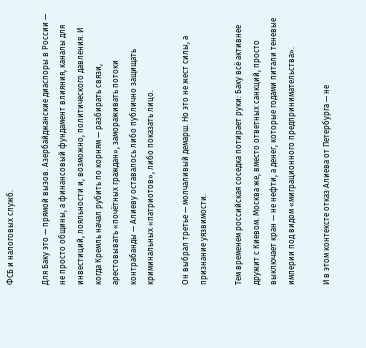ФСБ и налоговых служб.

Для Баку это — прямой вызов. Азербайджанские диаспоры в России — не просто общины, а финансовый фундамент влияния, каналы для инвестиций, лояльности и, возможно, политического давления. И когда Кремль начал рубить по корням — разбирать связи, арестовывать «почётных граждан», замораживать потоки контрабанды — Алиеву оставалось либо публично защищать криминальных «патриотов», либо показать лицо.

Он выбрал третье — молчаливый демарш. Но это не жест силы, а признание уязвимости.

Тем временем российская соседка потирает руки: Баку всё активнее дружит с Киевом. Москва же, вместо ответных санкций, просто выключает кран — не нефти, а денег, которые годами питали теневые империи под видом «миграционного предпринимательства».

И в этом контексте отказ Алиева от Петербурга — не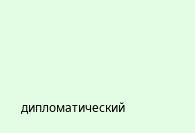дипломатический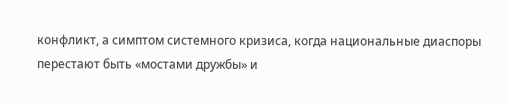конфликт, а симптом системного кризиса, когда национальные диаспоры перестают быть «мостами дружбы» и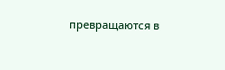превращаются в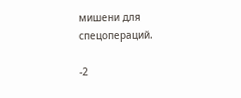мишени для спецопераций.

-2